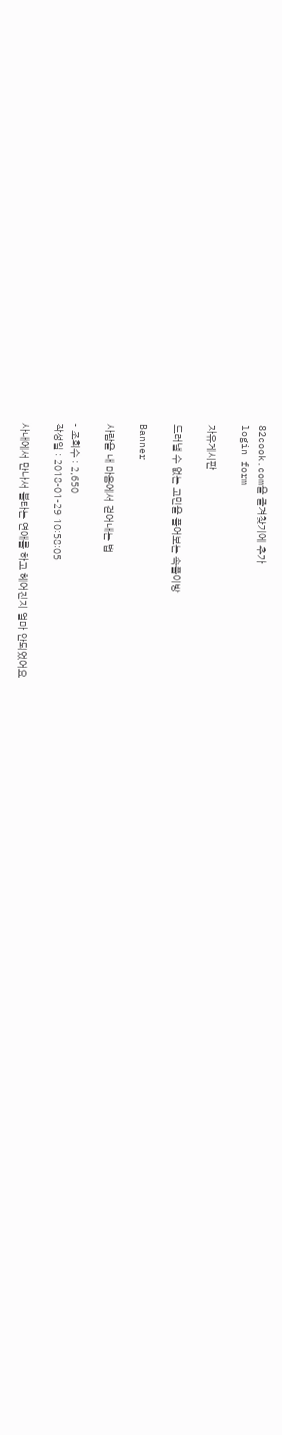82cook.com을 즐겨찾기에 추가
login form

자유게시판

드러낼 수 없는 고민을 풀어보는 속풀이방

Banner

사람을 내 마음에서 걷어내는 법

- 조회수 : 2,650
작성일 : 2018-01-29 10:58:05

사내에서 만나서 불타는 연애를 하고 헤어진지 얼마 안되었어요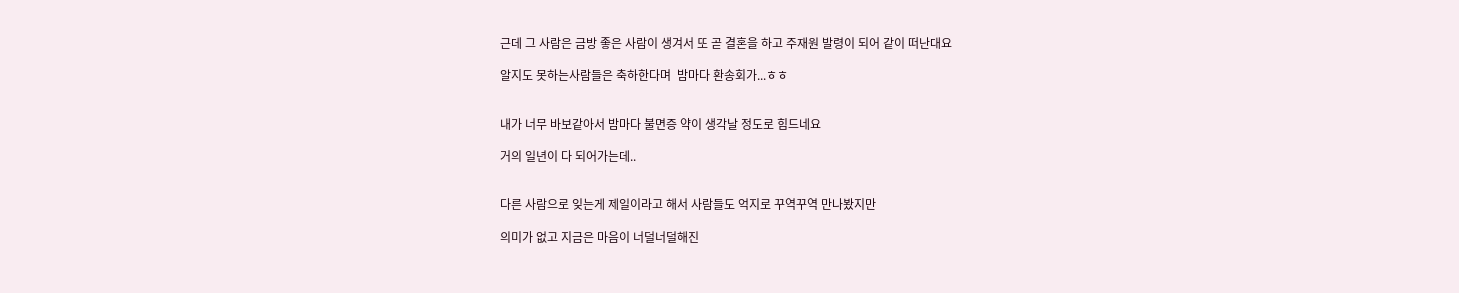근데 그 사람은 금방 좋은 사람이 생겨서 또 곧 결혼을 하고 주재원 발령이 되어 같이 떠난대요

알지도 못하는사람들은 축하한다며  밤마다 환송회가...ㅎㅎ


내가 너무 바보같아서 밤마다 불면증 약이 생각날 정도로 힘드네요

거의 일년이 다 되어가는데..


다른 사람으로 잊는게 제일이라고 해서 사람들도 억지로 꾸역꾸역 만나봤지만

의미가 없고 지금은 마음이 너덜너덜해진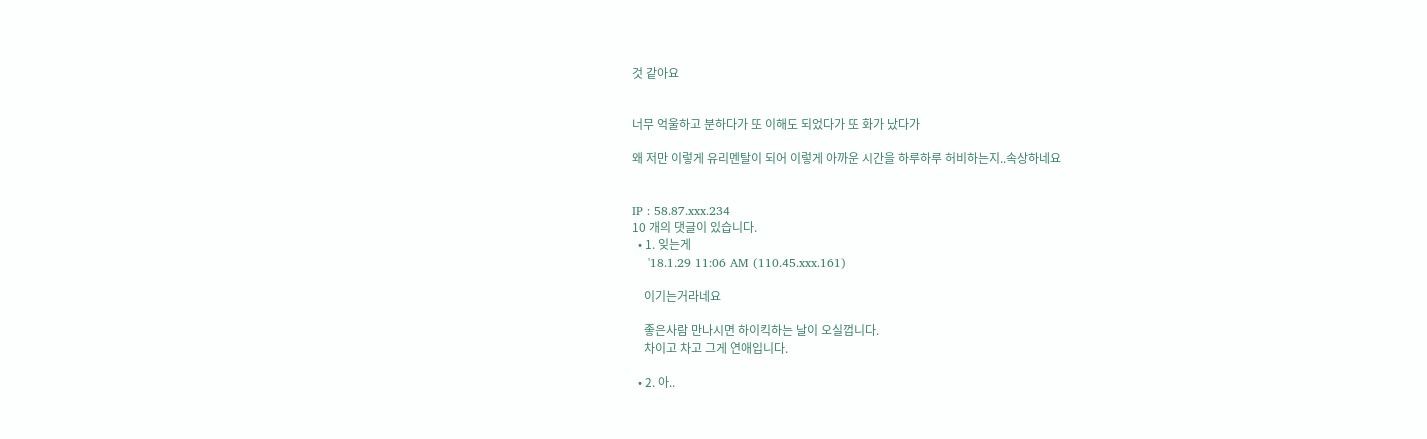것 같아요


너무 억울하고 분하다가 또 이해도 되었다가 또 화가 났다가

왜 저만 이렇게 유리멘탈이 되어 이렇게 아까운 시간을 하루하루 허비하는지..속상하네요


IP : 58.87.xxx.234
10 개의 댓글이 있습니다.
  • 1. 잊는게
    '18.1.29 11:06 AM (110.45.xxx.161)

    이기는거라네요

    좋은사람 만나시면 하이킥하는 날이 오실껍니다.
    차이고 차고 그게 연애입니다.

  • 2. 아..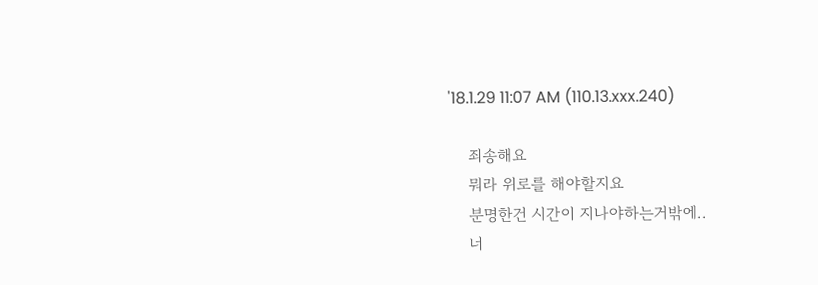'18.1.29 11:07 AM (110.13.xxx.240)

    죄송해요
    뭐라 위로를 해야할지요
    분명한건 시간이 지나야하는거밖에..
    너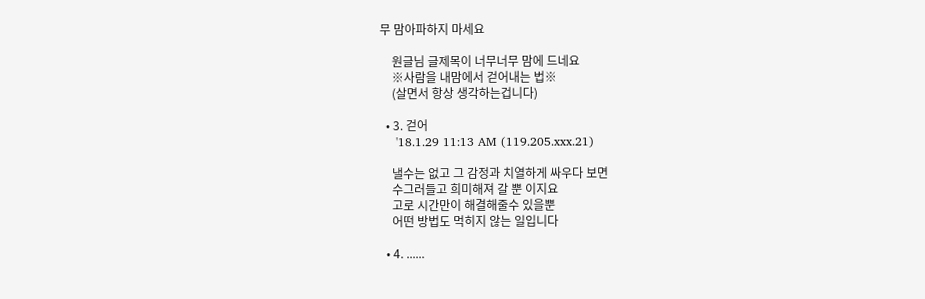무 맘아파하지 마세요

    원글님 글제목이 너무너무 맘에 드네요
    ※사람을 내맘에서 걷어내는 법※
    (살면서 항상 생각하는겁니다)

  • 3. 걷어
    '18.1.29 11:13 AM (119.205.xxx.21)

    낼수는 없고 그 감정과 치열하게 싸우다 보면
    수그러들고 희미해져 갈 뿐 이지요
    고로 시간만이 해결해줄수 있을뿐
    어떤 방법도 먹히지 않는 일입니다

  • 4. ......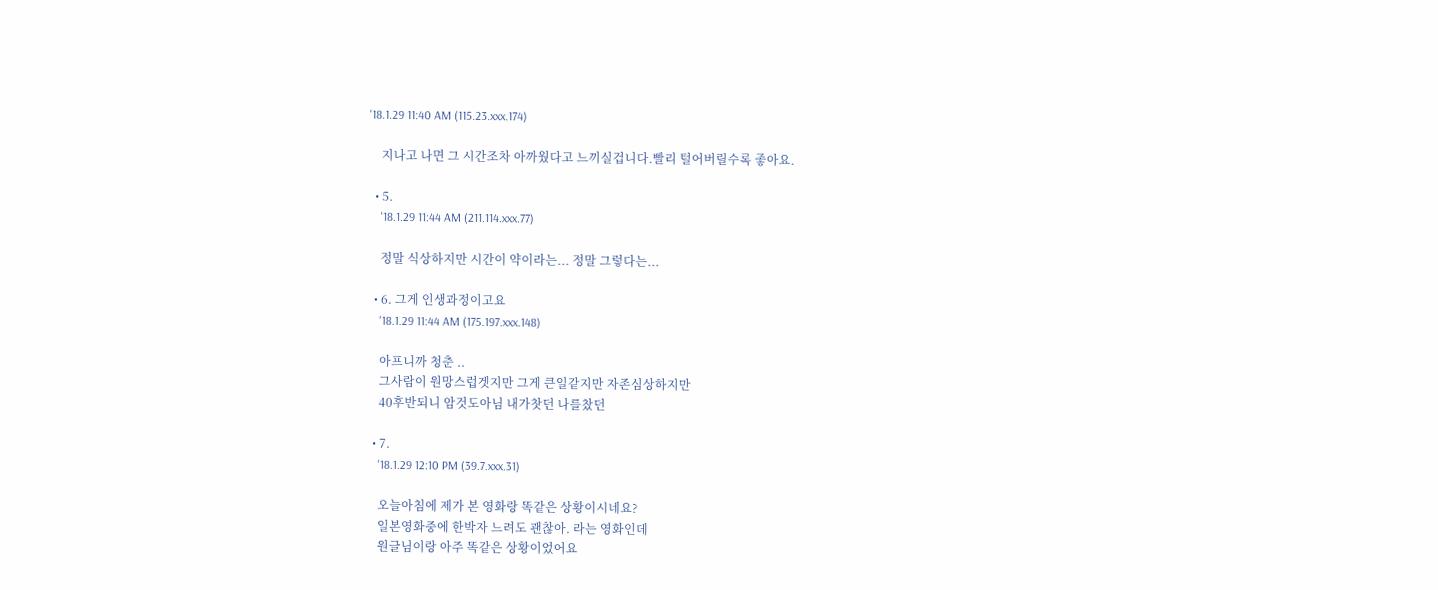'18.1.29 11:40 AM (115.23.xxx.174)

    지나고 나면 그 시간조차 아까웠다고 느끼실겁니다.빨리 털어버릴수록 좋아요.

  • 5.
    '18.1.29 11:44 AM (211.114.xxx.77)

    정말 식상하지만 시간이 약이라는... 정말 그렇다는...

  • 6. 그게 인생과정이고요
    '18.1.29 11:44 AM (175.197.xxx.148)

    아프니까 청춘 ..
    그사람이 원망스럽겟지만 그게 큰일같지만 자존심상하지만
    40후반되니 암것도아님 내가찻던 나를찼던

  • 7.
    '18.1.29 12:10 PM (39.7.xxx.31)

    오늘아침에 제가 본 영화랑 똑같은 상황이시네요?
    일본영화중에 한박자 느려도 괜찮아. 라는 영화인데
    원글님이랑 아주 똑같은 상황이었어요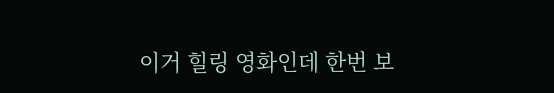이거 힐링 영화인데 한번 보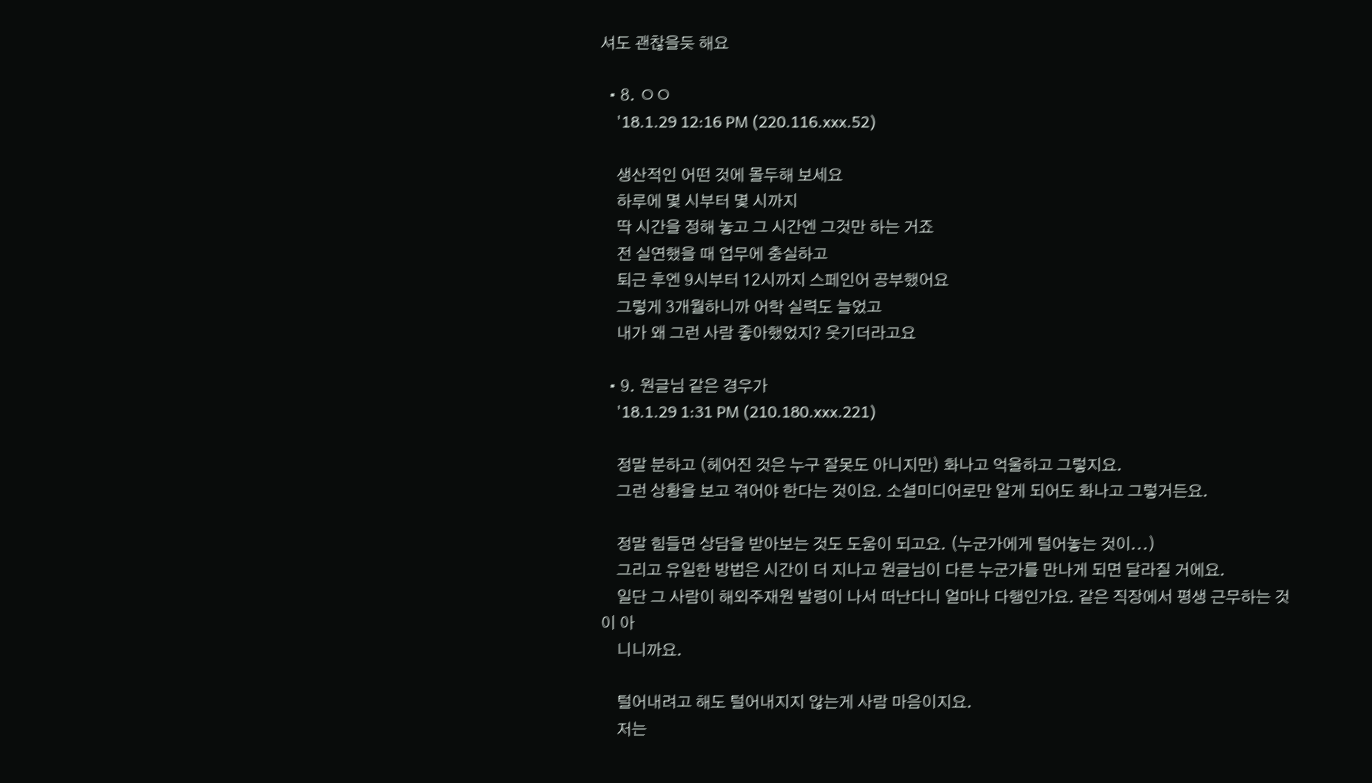셔도 괜찮을듯 해요

  • 8. ㅇㅇ
    '18.1.29 12:16 PM (220.116.xxx.52)

    생산적인 어떤 것에 몰두해 보세요
    하루에 몇 시부터 몇 시까지
    딱 시간을 정해 놓고 그 시간엔 그것만 하는 거죠
    전 실연했을 때 업무에 충실하고
    퇴근 후엔 9시부터 12시까지 스페인어 공부했어요
    그렇게 3개월하니까 어학 실력도 늘었고
    내가 왜 그런 사람 좋아했었지? 웃기더라고요

  • 9. 원글님 같은 경우가
    '18.1.29 1:31 PM (210.180.xxx.221)

    정말 분하고 (헤어진 것은 누구 잘못도 아니지만) 화나고 억울하고 그렇지요.
    그런 상황을 보고 겪어야 한다는 것이요. 소셜미디어로만 알게 되어도 화나고 그렇거든요.

    정말 힘들면 상담을 받아보는 것도 도움이 되고요. (누군가에게 털어놓는 것이...)
    그리고 유일한 방법은 시간이 더 지나고 원글님이 다른 누군가를 만나게 되면 달라질 거에요.
    일단 그 사람이 해외주재원 발령이 나서 떠난다니 얼마나 다행인가요. 같은 직장에서 평생 근무하는 것이 아
    니니까요.

    털어내려고 해도 털어내지지 않는게 사람 마음이지요.
    저는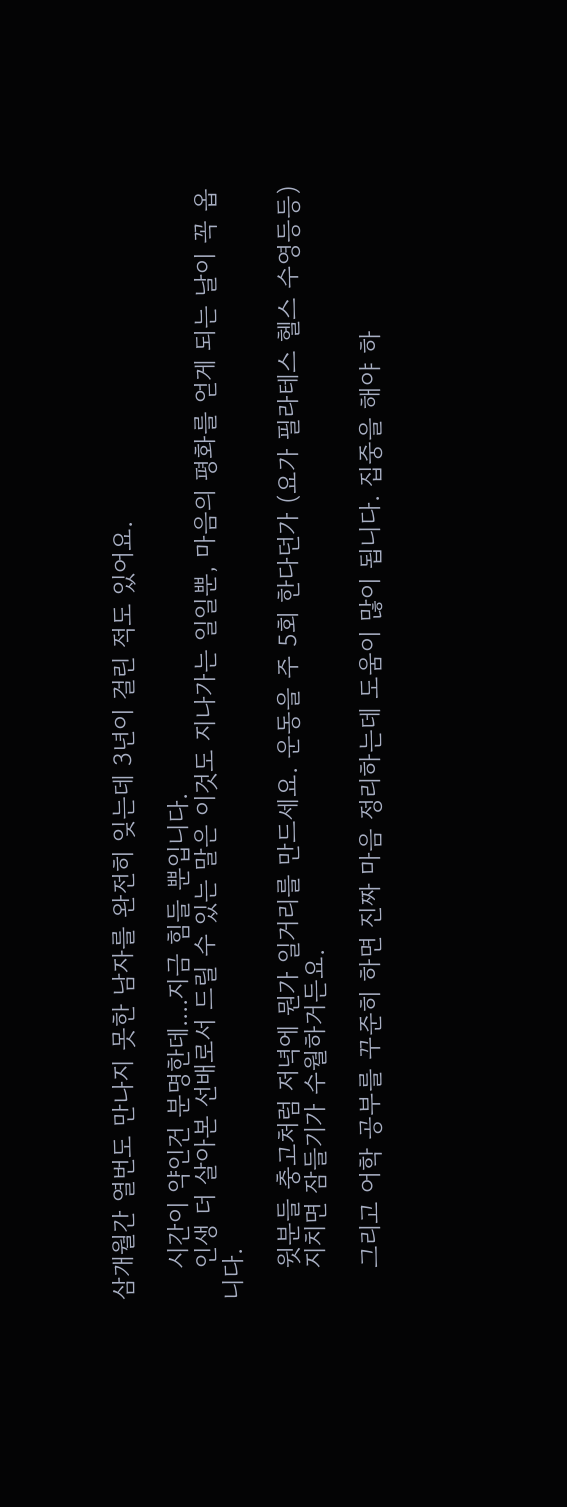삼개월간 열번도 만나지 못한 남자를 완전히 잊는데 3년이 걸린 적도 있어요.

    시간이 약인건 분명한데....지금 힘들 뿐입니다.
    인생 더 살아본 선배로서 드릴 수 있는 말은 이것도 지나가는 일일뿐, 마음의 평화를 얻게 되는 날이 꼭 옵니다.

    윗분들 충고처럼 저녁에 뭔가 일거리를 만드세요. 운동을 주 5회 한다던가 (요가 필라테스 헬스 수영등등)
    지치면 잠들기가 수월하거든요.

    그리고 어학 공부를 꾸준히 하면 진짜 마음 정리하는데 도움이 많이 됩니다. 집중을 해야 하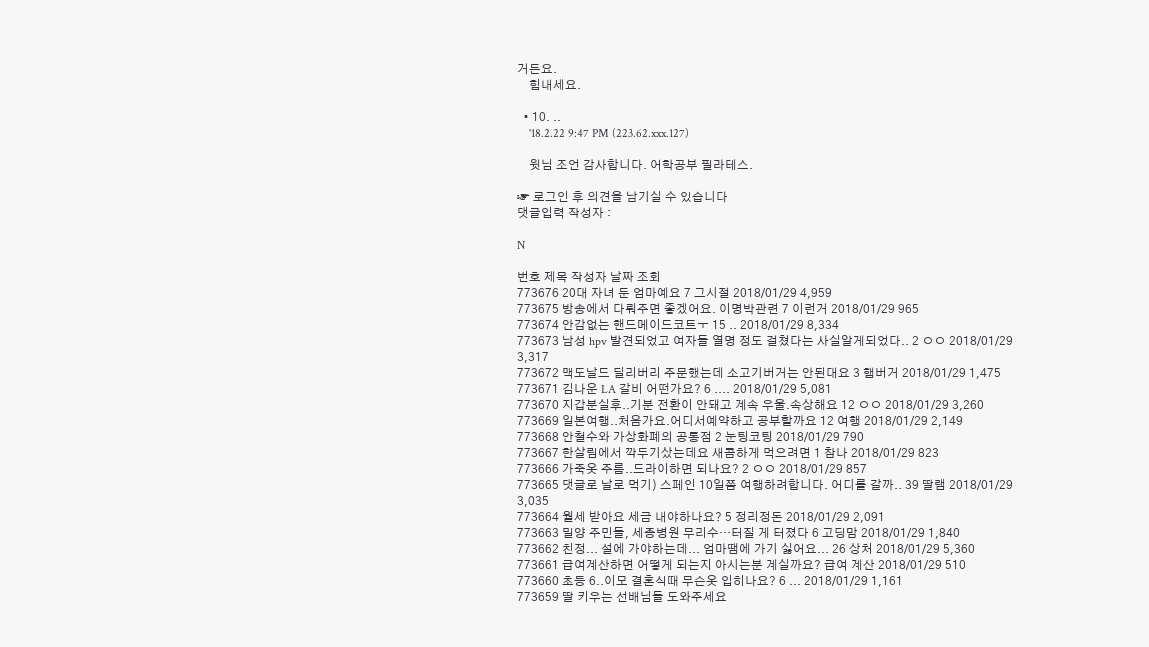거든요.
    힘내세요.

  • 10. ..
    '18.2.22 9:47 PM (223.62.xxx.127)

    윗님 조언 감사합니다. 어학공부 필라테스.

☞ 로그인 후 의견을 남기실 수 있습니다
댓글입력 작성자 :

N

번호 제목 작성자 날짜 조회
773676 20대 자녀 둔 엄마예요 7 그시절 2018/01/29 4,959
773675 방송에서 다뤄주면 좋겠어요. 이명박관련 7 이런거 2018/01/29 965
773674 안감없는 핸드메이드코트ㅜ 15 .. 2018/01/29 8,334
773673 남성 hpv 발견되었고 여자들 열명 정도 걸쳤다는 사실알게되었다.. 2 ㅇㅇ 2018/01/29 3,317
773672 맥도날드 딜리버리 주문했는데 소고기버거는 안된대요 3 햄버거 2018/01/29 1,475
773671 김나운 LA 갈비 어떤가요? 6 .... 2018/01/29 5,081
773670 지갑분실후..기분 전환이 안돼고 계속 우울.속상해요 12 ㅇㅇ 2018/01/29 3,260
773669 일본여행..처음가요.어디서예약하고 공부할까요 12 여행 2018/01/29 2,149
773668 안철수와 가상화폐의 공통점 2 눈팅코팅 2018/01/29 790
773667 한살림에서 깍두기샀는데요 새콤하게 먹으려면 1 참나 2018/01/29 823
773666 가죽옷 주름..드라이하면 되나요? 2 ㅇㅇ 2018/01/29 857
773665 댓글로 날로 먹기) 스페인 10일쯤 여행하려합니다. 어디를 갈까.. 39 딸램 2018/01/29 3,035
773664 월세 받아요 세금 내야하나요? 5 정리정돈 2018/01/29 2,091
773663 밀양 주민들, 세종병원 무리수…터질 게 터졌다 6 고딩맘 2018/01/29 1,840
773662 친정... 설에 가야하는데... 엄마땜에 가기 싫어요... 26 상처 2018/01/29 5,360
773661 급여계산하면 어떻게 되는지 아시는분 계실까요? 급여 계산 2018/01/29 510
773660 초등 6..이모 결혼식때 무슨옷 입히나요? 6 ... 2018/01/29 1,161
773659 딸 키우는 선배님들 도와주세요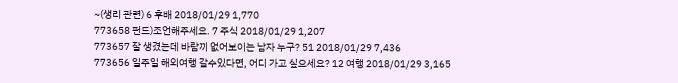~(생리 관련) 6 후배 2018/01/29 1,770
773658 펀드)조언해주세요. 7 주식 2018/01/29 1,207
773657 잘 생겼는데 바람끼 없어보이는 남자 누구? 51 2018/01/29 7,436
773656 일주일 해외여행 갈수있다면, 어디 가고 싶으세요? 12 여행 2018/01/29 3,165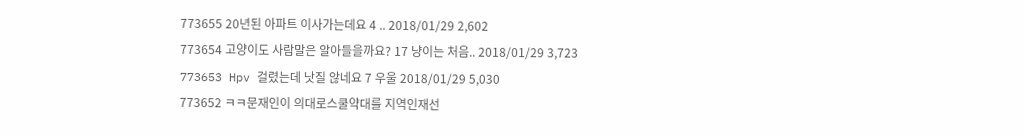773655 20년된 아파트 이사가는데요 4 .. 2018/01/29 2,602
773654 고양이도 사람말은 알아들을까요? 17 냥이는 처음.. 2018/01/29 3,723
773653 Hpv 걸렸는데 낫질 않네요 7 우울 2018/01/29 5,030
773652 ㅋㅋ문재인이 의대로스쿨약대를 지역인재선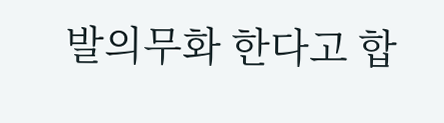발의무화 한다고 합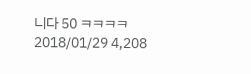니다 50 ㅋㅋㅋㅋ 2018/01/29 4,208